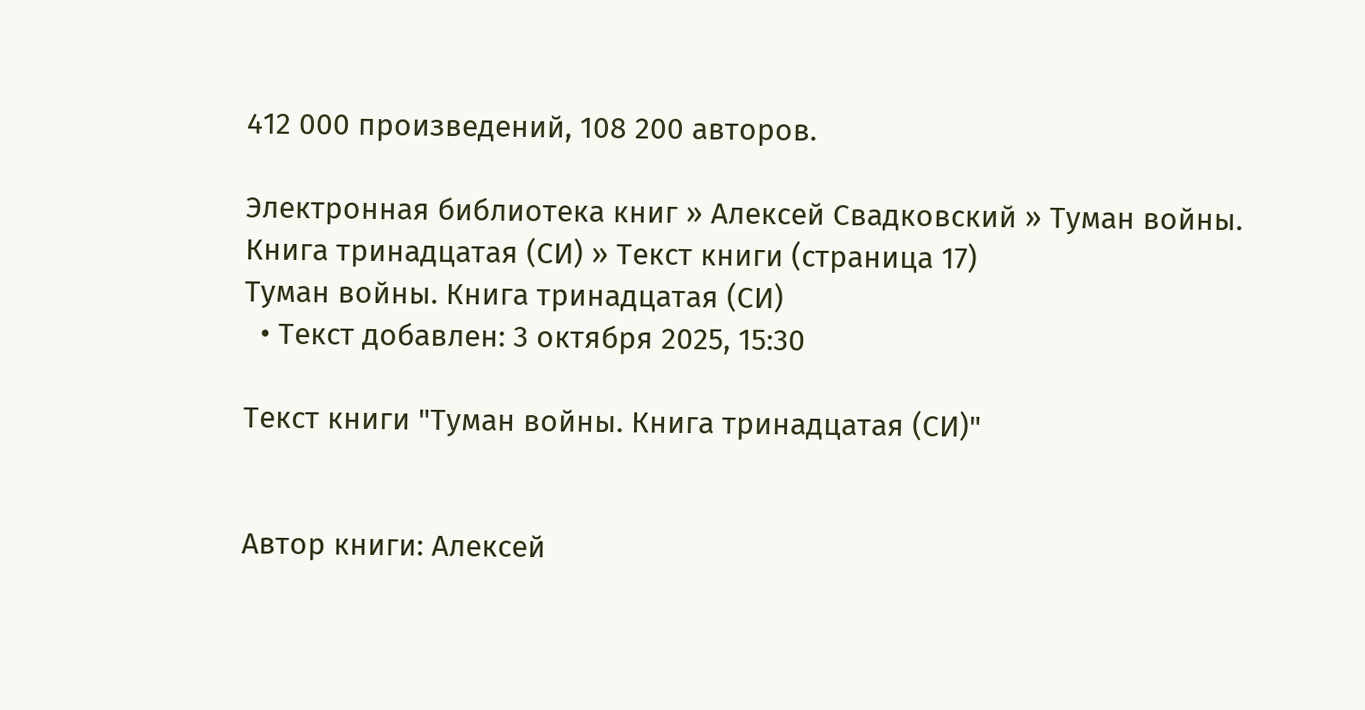412 000 произведений, 108 200 авторов.

Электронная библиотека книг » Алексей Свадковский » Туман войны. Книга тринадцатая (СИ) » Текст книги (страница 17)
Туман войны. Книга тринадцатая (СИ)
  • Текст добавлен: 3 октября 2025, 15:30

Текст книги "Туман войны. Книга тринадцатая (СИ)"


Автор книги: Алексей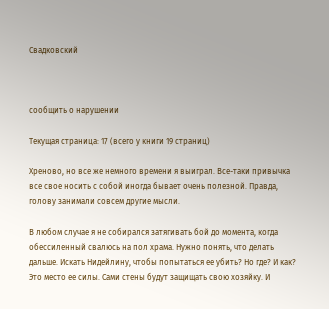Свадковский



сообщить о нарушении

Текущая страница: 17 (всего у книги 19 страниц)

Хреново, но все же немного времени я выиграл. Все-таки привычка все свое носить с собой иногда бывает очень полезной. Правда, голову занимали совсем другие мысли.

В любом случае я не собирался затягивать бой до момента, когда обессиленный свалюсь на пол храма. Нужно понять, что делать дальше. Искать Нидейлину, чтобы попытаться ее убить? Но где? И как? Это место ее силы. Сами стены будут защищать свою хозяйку. И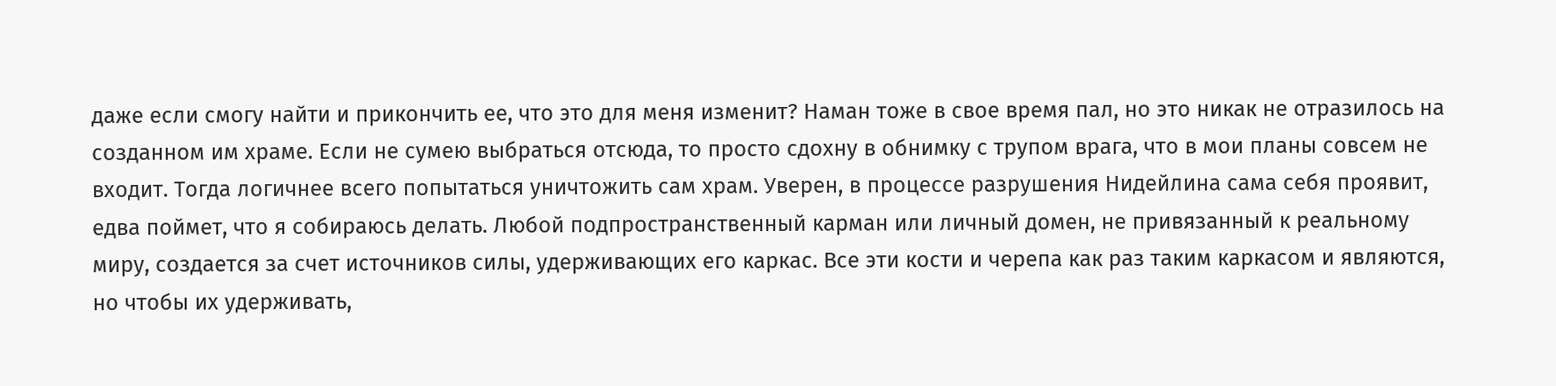даже если смогу найти и прикончить ее, что это для меня изменит? Наман тоже в свое время пал, но это никак не отразилось на созданном им храме. Если не сумею выбраться отсюда, то просто сдохну в обнимку с трупом врага, что в мои планы совсем не входит. Тогда логичнее всего попытаться уничтожить сам храм. Уверен, в процессе разрушения Нидейлина сама себя проявит, едва поймет, что я собираюсь делать. Любой подпространственный карман или личный домен, не привязанный к реальному миру, создается за счет источников силы, удерживающих его каркас. Все эти кости и черепа как раз таким каркасом и являются, но чтобы их удерживать,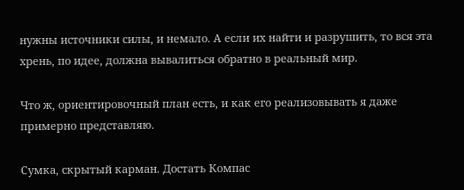нужны источники силы, и немало. А если их найти и разрушить, то вся эта хрень, по идее, должна вывалиться обратно в реальный мир.

Что ж, ориентировочный план есть, и как его реализовывать я даже примерно представляю.

Сумка, скрытый карман. Достать Компас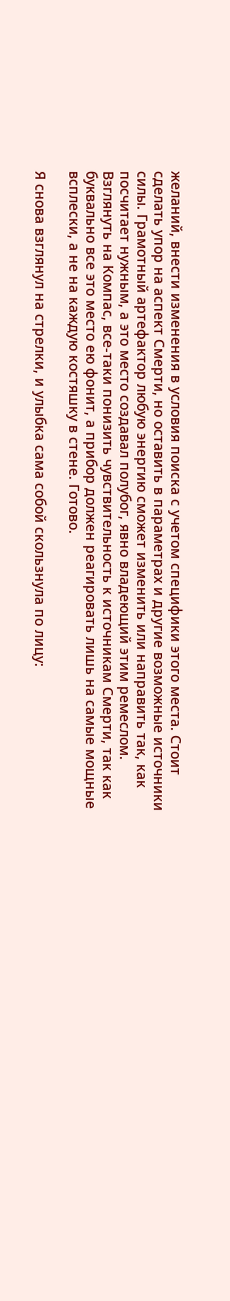желаний, внести изменения в условия поиска с учетом специфики этого места. Стоит сделать упор на аспект Смерти, но оставить в параметрах и другие возможные источники силы. Грамотный артефактор любую энергию сможет изменить или направить так, как посчитает нужным, а это место создавал полубог, явно владеющий этим ремеслом. Взглянуть на Компас, все-таки понизить чувствительность к источникам Смерти, так как буквально все это место ею фонит, а прибор должен реагировать лишь на самые мощные всплески, а не на каждую костяшку в стене. Готово.

Я снова взглянул на стрелки, и улыбка сама собой скользнула по лицу: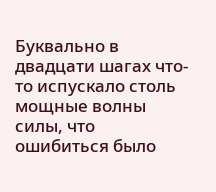Буквально в двадцати шагах что-то испускало столь мощные волны силы, что ошибиться было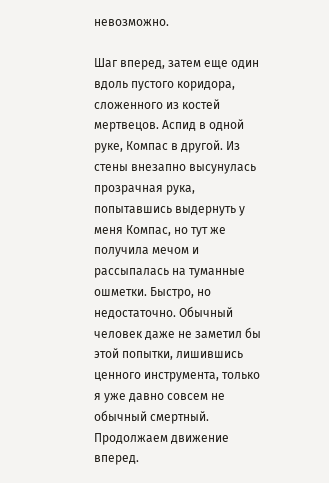невозможно.

Шаг вперед, затем еще один вдоль пустого коридора, сложенного из костей мертвецов. Аспид в одной руке, Компас в другой. Из стены внезапно высунулась прозрачная рука, попытавшись выдернуть у меня Компас, но тут же получила мечом и рассыпалась на туманные ошметки. Быстро, но недостаточно. Обычный человек даже не заметил бы этой попытки, лишившись ценного инструмента, только я уже давно совсем не обычный смертный. Продолжаем движение вперед.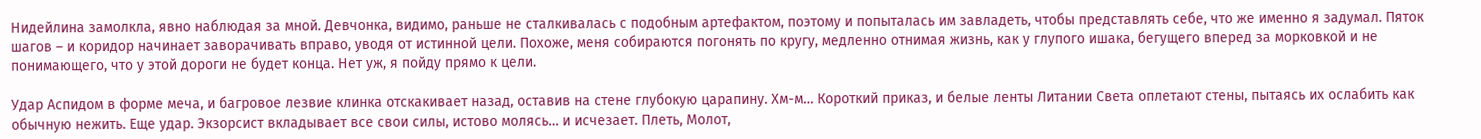Нидейлина замолкла, явно наблюдая за мной. Девчонка, видимо, раньше не сталкивалась с подобным артефактом, поэтому и попыталась им завладеть, чтобы представлять себе, что же именно я задумал. Пяток шагов – и коридор начинает заворачивать вправо, уводя от истинной цели. Похоже, меня собираются погонять по кругу, медленно отнимая жизнь, как у глупого ишака, бегущего вперед за морковкой и не понимающего, что у этой дороги не будет конца. Нет уж, я пойду прямо к цели.

Удар Аспидом в форме меча, и багровое лезвие клинка отскакивает назад, оставив на стене глубокую царапину. Хм-м… Короткий приказ, и белые ленты Литании Света оплетают стены, пытаясь их ослабить как обычную нежить. Еще удар. Экзорсист вкладывает все свои силы, истово молясь… и исчезает. Плеть, Молот,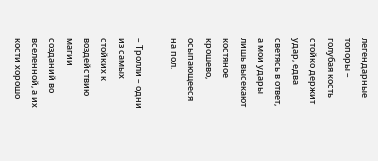легендарные топоры – голубая кость стойко держит удар, едва светясь в ответ, а мои удары лишь высекают костяное крошево, осыпающееся на пол.

– Тролли – одни из самых стойких к воздействию магии созданий во вселенной, а их кости хорошо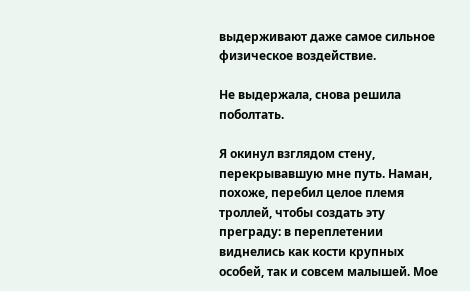выдерживают даже самое сильное физическое воздействие.

Не выдержала, снова решила поболтать.

Я окинул взглядом стену, перекрывавшую мне путь. Наман, похоже, перебил целое племя троллей, чтобы создать эту преграду: в переплетении виднелись как кости крупных особей, так и совсем малышей. Мое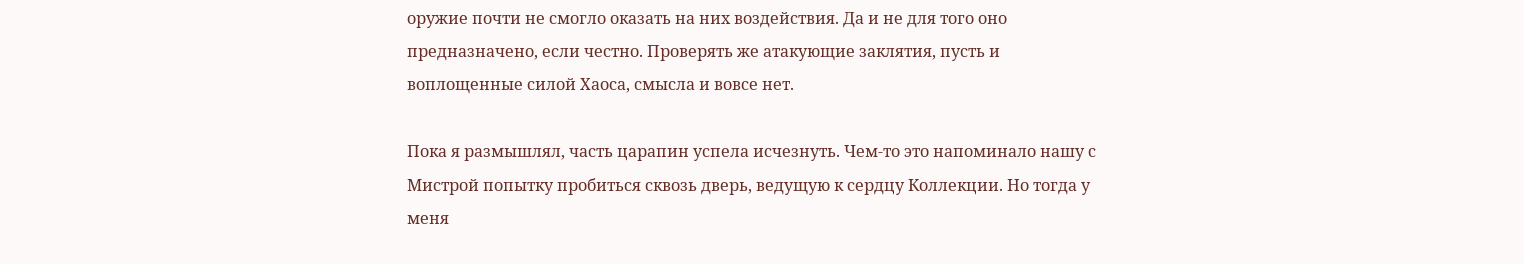оружие почти не смогло оказать на них воздействия. Да и не для того оно предназначено, если честно. Проверять же атакующие заклятия, пусть и воплощенные силой Хаоса, смысла и вовсе нет.

Пока я размышлял, часть царапин успела исчезнуть. Чем-то это напоминало нашу с Мистрой попытку пробиться сквозь дверь, ведущую к сердцу Коллекции. Но тогда у меня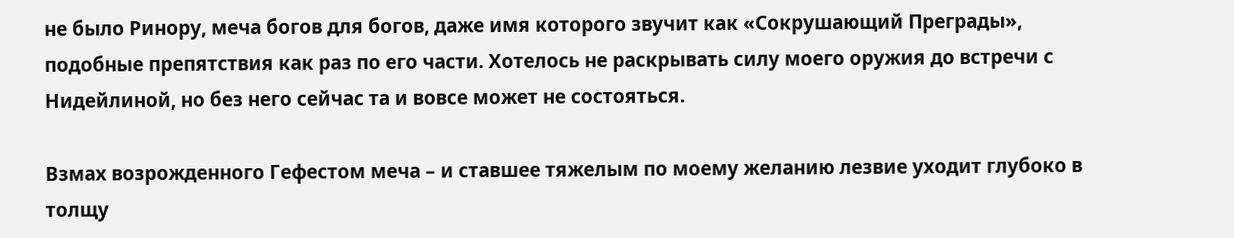не было Ринору, меча богов для богов, даже имя которого звучит как «Сокрушающий Преграды», подобные препятствия как раз по его части. Хотелось не раскрывать силу моего оружия до встречи с Нидейлиной, но без него сейчас та и вовсе может не состояться.

Взмах возрожденного Гефестом меча – и ставшее тяжелым по моему желанию лезвие уходит глубоко в толщу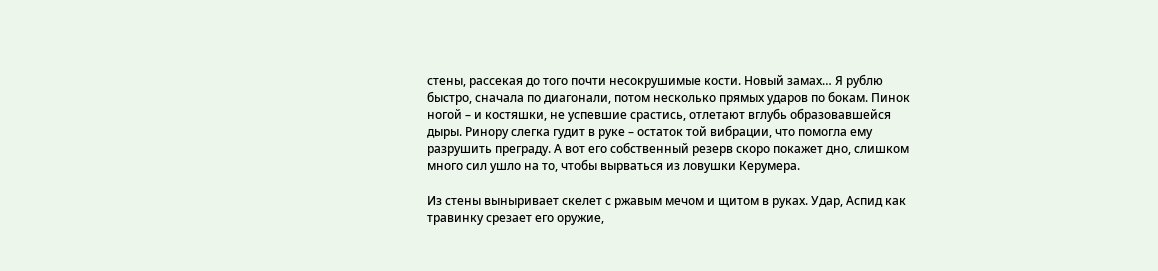стены, рассекая до того почти несокрушимые кости. Новый замах… Я рублю быстро, сначала по диагонали, потом несколько прямых ударов по бокам. Пинок ногой – и костяшки, не успевшие срастись, отлетают вглубь образовавшейся дыры. Ринору слегка гудит в руке – остаток той вибрации, что помогла ему разрушить преграду. А вот его собственный резерв скоро покажет дно, слишком много сил ушло на то, чтобы вырваться из ловушки Керумера.

Из стены выныривает скелет с ржавым мечом и щитом в руках. Удар, Аспид как травинку срезает его оружие,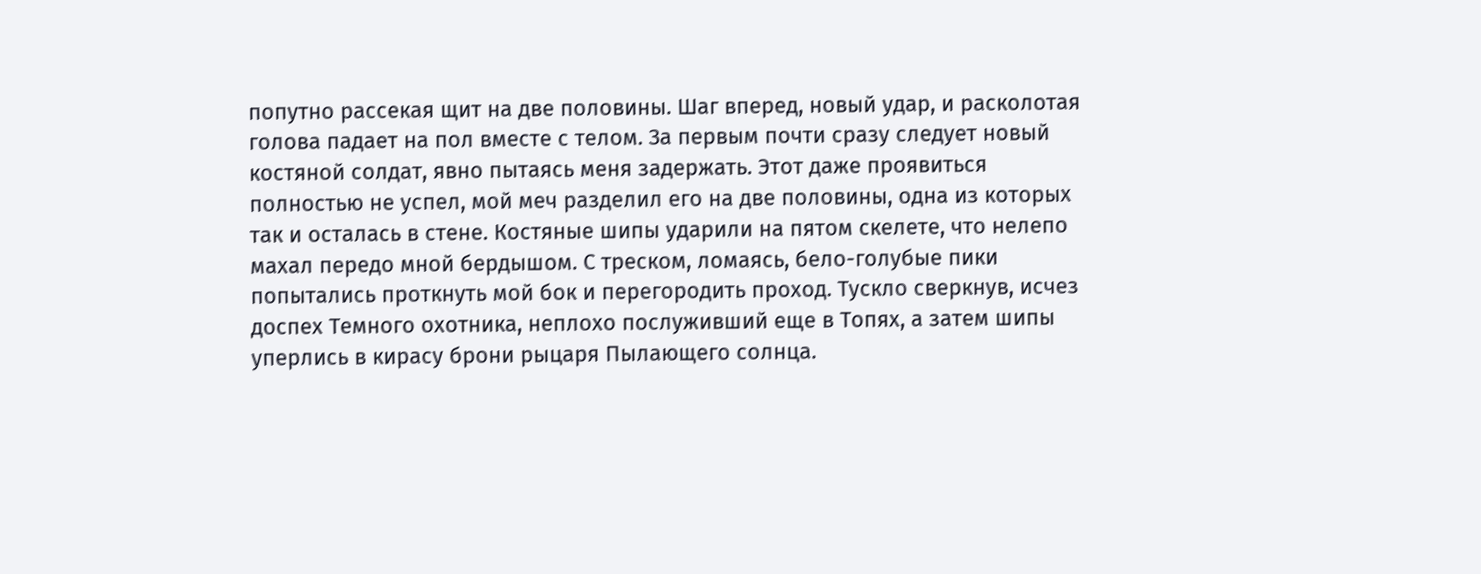попутно рассекая щит на две половины. Шаг вперед, новый удар, и расколотая голова падает на пол вместе с телом. За первым почти сразу следует новый костяной солдат, явно пытаясь меня задержать. Этот даже проявиться полностью не успел, мой меч разделил его на две половины, одна из которых так и осталась в стене. Костяные шипы ударили на пятом скелете, что нелепо махал передо мной бердышом. С треском, ломаясь, бело-голубые пики попытались проткнуть мой бок и перегородить проход. Тускло сверкнув, исчез доспех Темного охотника, неплохо послуживший еще в Топях, а затем шипы уперлись в кирасу брони рыцаря Пылающего солнца.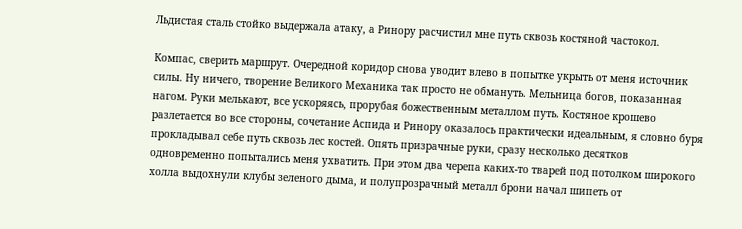Льдистая сталь стойко выдержала атаку, а Ринору расчистил мне путь сквозь костяной частокол.

Компас, сверить маршрут. Очередной коридор снова уводит влево в попытке укрыть от меня источник силы. Ну ничего, творение Великого Механика так просто не обмануть. Мельница богов, показанная нагом. Руки мелькают, все ускоряясь, прорубая божественным металлом путь. Костяное крошево разлетается во все стороны, сочетание Аспида и Ринору оказалось практически идеальным, я словно буря прокладывал себе путь сквозь лес костей. Опять призрачные руки, сразу несколько десятков одновременно попытались меня ухватить. При этом два черепа каких-то тварей под потолком широкого холла выдохнули клубы зеленого дыма, и полупрозрачный металл брони начал шипеть от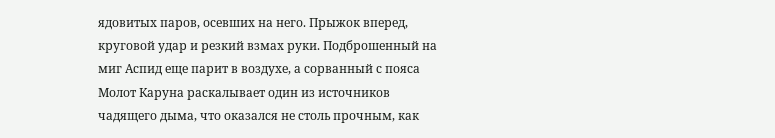ядовитых паров, осевших на него. Прыжок вперед, круговой удар и резкий взмах руки. Подброшенный на миг Аспид еще парит в воздухе, а сорванный с пояса Молот Каруна раскалывает один из источников чадящего дыма, что оказался не столь прочным, как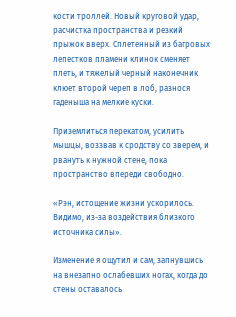кости троллей. Новый круговой удар, расчистка пространства и резкий прыжок вверх. Сплетенный из багровых лепестков пламени клинок сменяет плеть, и тяжелый черный наконечник клюет второй череп в лоб, разнося гаденыша на мелкие куски.

Приземлиться перекатом, усилить мышцы, воззвав к сродству со зверем, и рвануть к нужной стене, пока пространство впереди свободно.

«Рэн, истощение жизни ускорилось. Видимо, из-за воздействия близкого источника силы».

Изменение я ощутил и сам, запнувшись на внезапно ослабевших ногах, когда до стены оставалось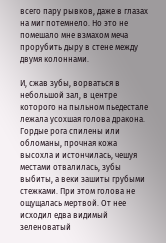всего пару рывков, даже в глазах на миг потемнело. Но это не помешало мне взмахом меча прорубить дыру в стене между двумя колоннами.

И, сжав зубы, ворваться в небольшой зал, в центре которого на пыльном пьедестале лежала усохшая голова дракона. Гордые рога спилены или обломаны, прочная кожа высохла и истончилась, чешуя местами отвалилась, зубы выбиты, а веки зашиты грубыми стежками. При этом голова не ощущалась мертвой. От нее исходил едва видимый зеленоватый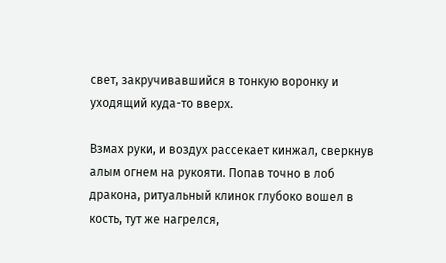свет, закручивавшийся в тонкую воронку и уходящий куда-то вверх.

Взмах руки, и воздух рассекает кинжал, сверкнув алым огнем на рукояти. Попав точно в лоб дракона, ритуальный клинок глубоко вошел в кость, тут же нагрелся,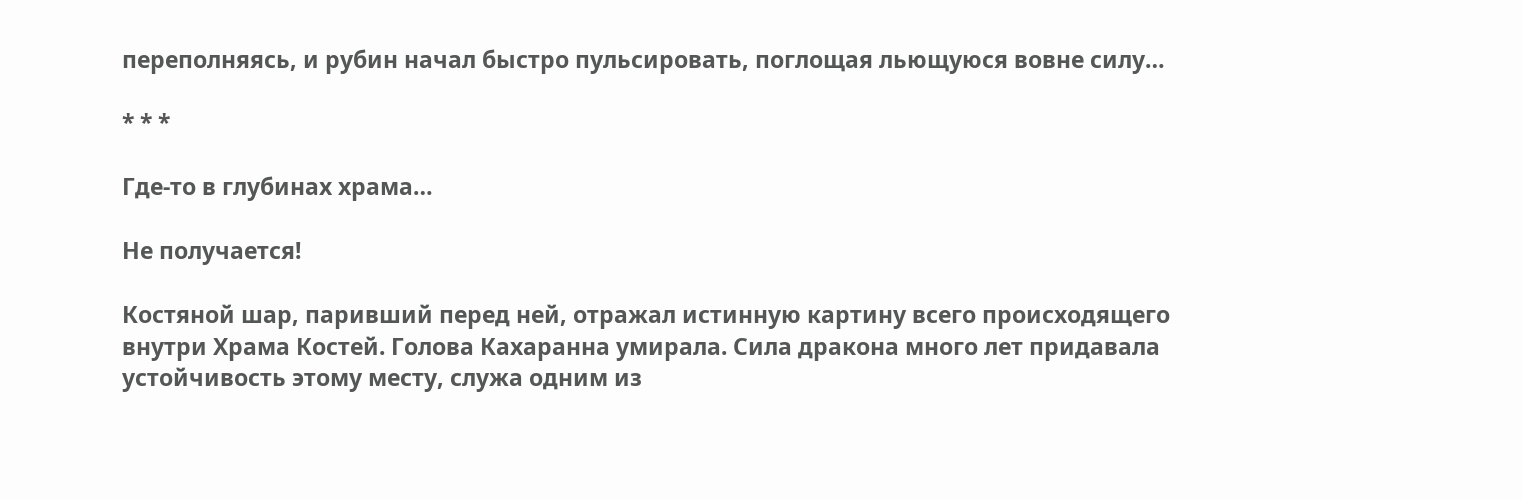переполняясь, и рубин начал быстро пульсировать, поглощая льющуюся вовне силу…

* * *

Где-то в глубинах храма…

Не получается!

Костяной шар, паривший перед ней, отражал истинную картину всего происходящего внутри Храма Костей. Голова Кахаранна умирала. Сила дракона много лет придавала устойчивость этому месту, служа одним из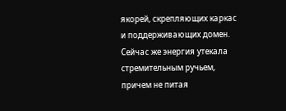якорей, скрепляющих каркас и поддерживающих домен. Сейчас же энергия утекала стремительным ручьем, причем не питая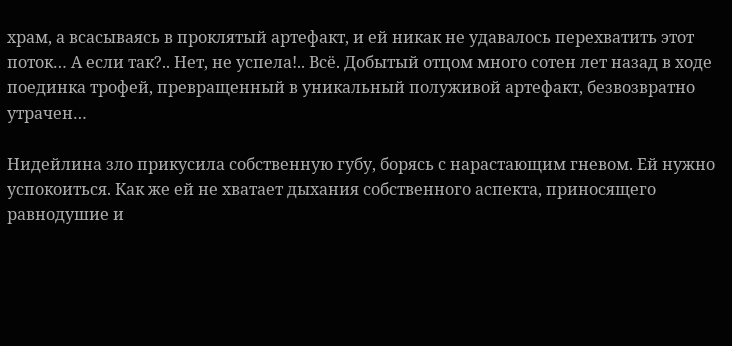храм, а всасываясь в проклятый артефакт, и ей никак не удавалось перехватить этот поток… А если так?.. Нет, не успела!.. Всё. Добытый отцом много сотен лет назад в ходе поединка трофей, превращенный в уникальный полуживой артефакт, безвозвратно утрачен…

Нидейлина зло прикусила собственную губу, борясь с нарастающим гневом. Ей нужно успокоиться. Как же ей не хватает дыхания собственного аспекта, приносящего равнодушие и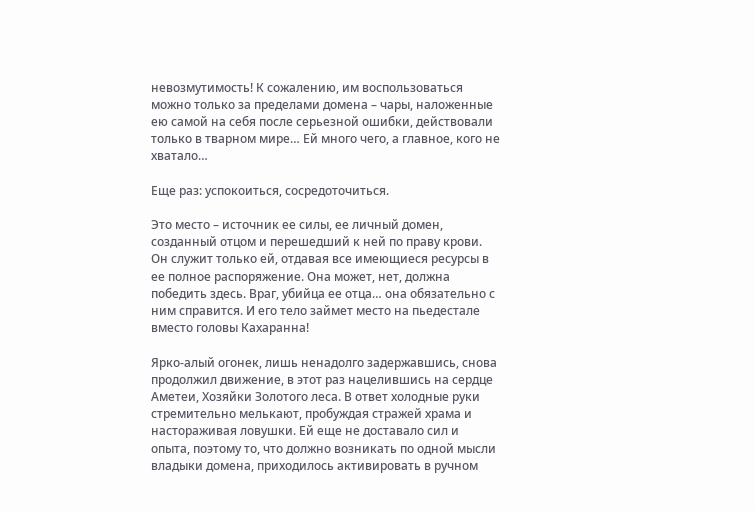невозмутимость! К сожалению, им воспользоваться можно только за пределами домена – чары, наложенные ею самой на себя после серьезной ошибки, действовали только в тварном мире… Ей много чего, а главное, кого не хватало…

Еще раз: успокоиться, сосредоточиться.

Это место – источник ее силы, ее личный домен, созданный отцом и перешедший к ней по праву крови. Он служит только ей, отдавая все имеющиеся ресурсы в ее полное распоряжение. Она может, нет, должна победить здесь. Враг, убийца ее отца… она обязательно с ним справится. И его тело займет место на пьедестале вместо головы Кахаранна!

Ярко-алый огонек, лишь ненадолго задержавшись, снова продолжил движение, в этот раз нацелившись на сердце Аметеи, Хозяйки Золотого леса. В ответ холодные руки стремительно мелькают, пробуждая стражей храма и настораживая ловушки. Ей еще не доставало сил и опыта, поэтому то, что должно возникать по одной мысли владыки домена, приходилось активировать в ручном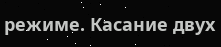режиме. Касание двух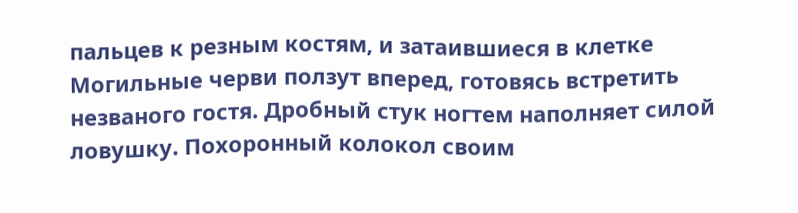пальцев к резным костям, и затаившиеся в клетке Могильные черви ползут вперед, готовясь встретить незваного гостя. Дробный стук ногтем наполняет силой ловушку. Похоронный колокол своим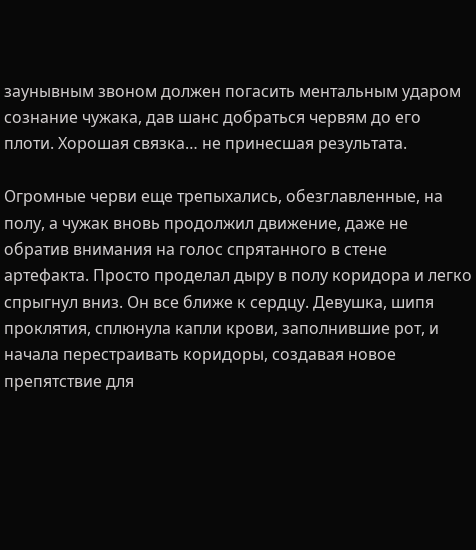заунывным звоном должен погасить ментальным ударом сознание чужака, дав шанс добраться червям до его плоти. Хорошая связка… не принесшая результата.

Огромные черви еще трепыхались, обезглавленные, на полу, а чужак вновь продолжил движение, даже не обратив внимания на голос спрятанного в стене артефакта. Просто проделал дыру в полу коридора и легко спрыгнул вниз. Он все ближе к сердцу. Девушка, шипя проклятия, сплюнула капли крови, заполнившие рот, и начала перестраивать коридоры, создавая новое препятствие для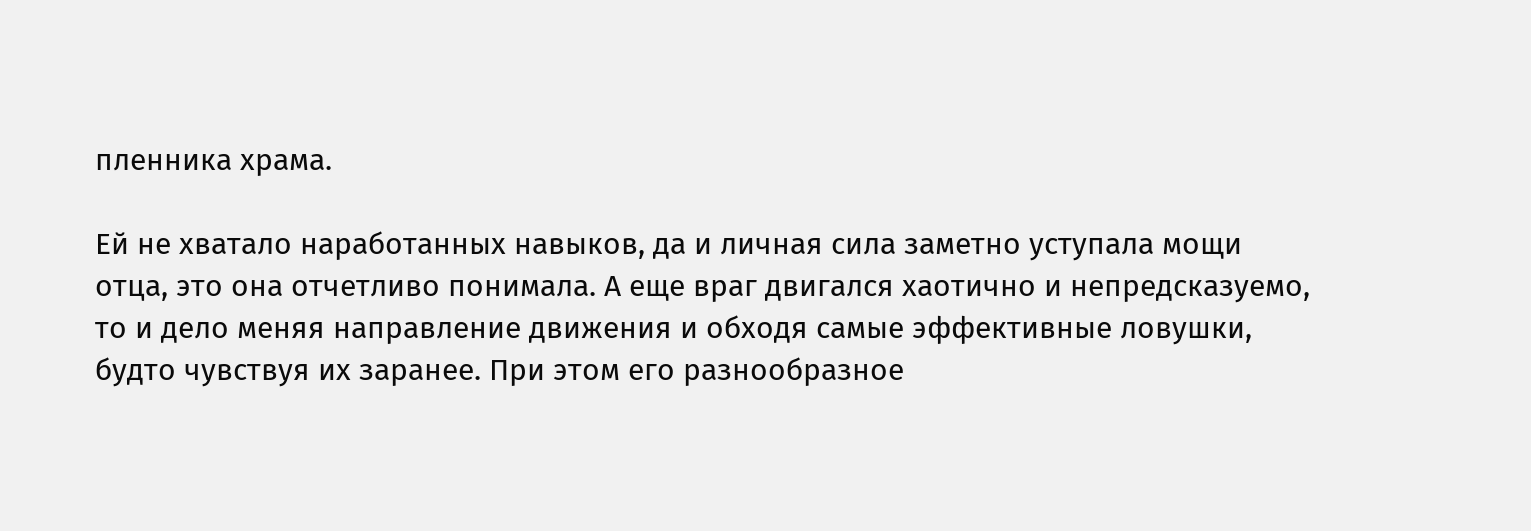пленника храма.

Ей не хватало наработанных навыков, да и личная сила заметно уступала мощи отца, это она отчетливо понимала. А еще враг двигался хаотично и непредсказуемо, то и дело меняя направление движения и обходя самые эффективные ловушки, будто чувствуя их заранее. При этом его разнообразное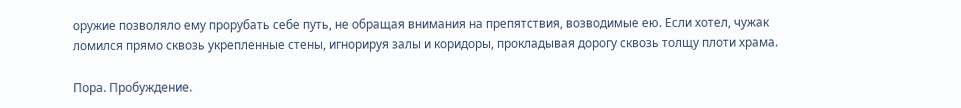оружие позволяло ему прорубать себе путь, не обращая внимания на препятствия, возводимые ею. Если хотел, чужак ломился прямо сквозь укрепленные стены, игнорируя залы и коридоры, прокладывая дорогу сквозь толщу плоти храма.

Пора. Пробуждение.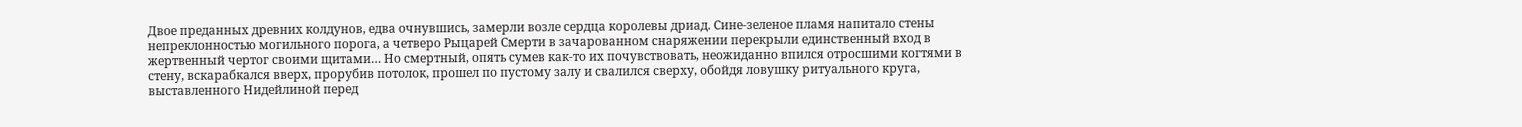Двое преданных древних колдунов, едва очнувшись, замерли возле сердца королевы дриад. Сине-зеленое пламя напитало стены непреклонностью могильного порога, а четверо Рыцарей Смерти в зачарованном снаряжении перекрыли единственный вход в жертвенный чертог своими щитами… Но смертный, опять сумев как-то их почувствовать, неожиданно впился отросшими когтями в стену, вскарабкался вверх, прорубив потолок, прошел по пустому залу и свалился сверху, обойдя ловушку ритуального круга, выставленного Нидейлиной перед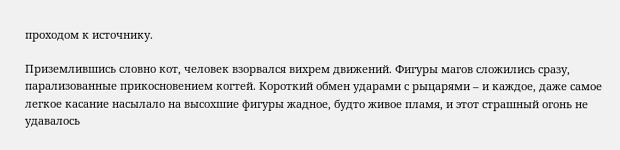проходом к источнику.

Приземлившись словно кот, человек взорвался вихрем движений. Фигуры магов сложились сразу, парализованные прикосновением когтей. Короткий обмен ударами с рыцарями – и каждое, даже самое легкое касание насылало на высохшие фигуры жадное, будто живое пламя, и этот страшный огонь не удавалось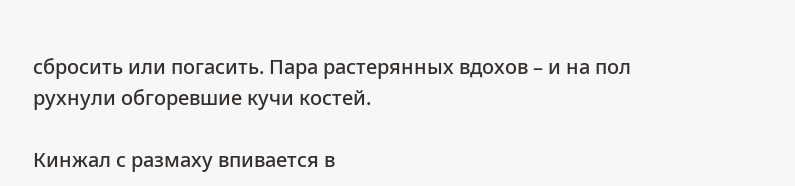сбросить или погасить. Пара растерянных вдохов – и на пол рухнули обгоревшие кучи костей.

Кинжал с размаху впивается в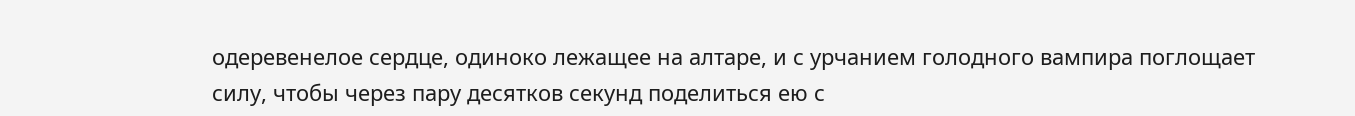одеревенелое сердце, одиноко лежащее на алтаре, и с урчанием голодного вампира поглощает силу, чтобы через пару десятков секунд поделиться ею с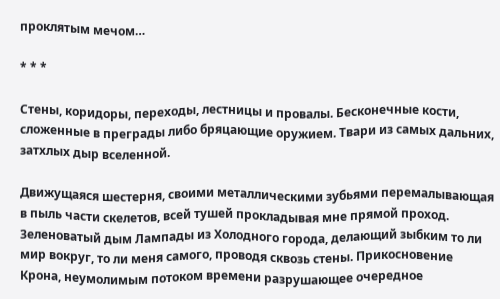проклятым мечом…

* * *

Стены, коридоры, переходы, лестницы и провалы. Бесконечные кости, сложенные в преграды либо бряцающие оружием. Твари из самых дальних, затхлых дыр вселенной.

Движущаяся шестерня, своими металлическими зубьями перемалывающая в пыль части скелетов, всей тушей прокладывая мне прямой проход. Зеленоватый дым Лампады из Холодного города, делающий зыбким то ли мир вокруг, то ли меня самого, проводя сквозь стены. Прикосновение Крона, неумолимым потоком времени разрушающее очередное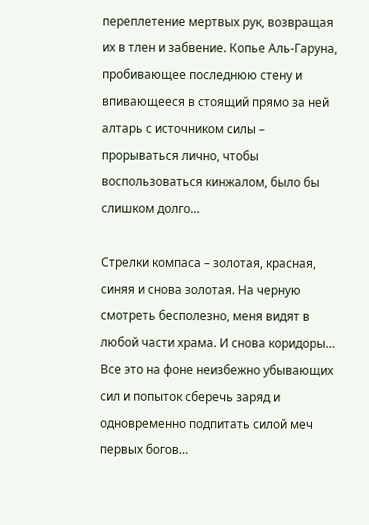переплетение мертвых рук, возвращая их в тлен и забвение. Копье Аль-Гаруна, пробивающее последнюю стену и впивающееся в стоящий прямо за ней алтарь с источником силы – прорываться лично, чтобы воспользоваться кинжалом, было бы слишком долго…

Стрелки компаса – золотая, красная, синяя и снова золотая. На черную смотреть бесполезно, меня видят в любой части храма. И снова коридоры… Все это на фоне неизбежно убывающих сил и попыток сберечь заряд и одновременно подпитать силой меч первых богов…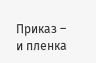Приказ – и пленка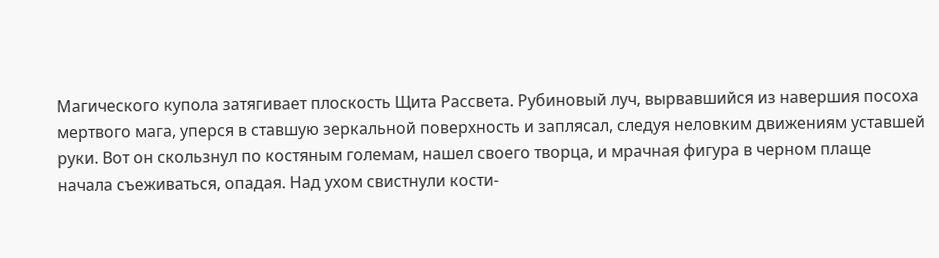Магического купола затягивает плоскость Щита Рассвета. Рубиновый луч, вырвавшийся из навершия посоха мертвого мага, уперся в ставшую зеркальной поверхность и заплясал, следуя неловким движениям уставшей руки. Вот он скользнул по костяным големам, нашел своего творца, и мрачная фигура в черном плаще начала съеживаться, опадая. Над ухом свистнули кости-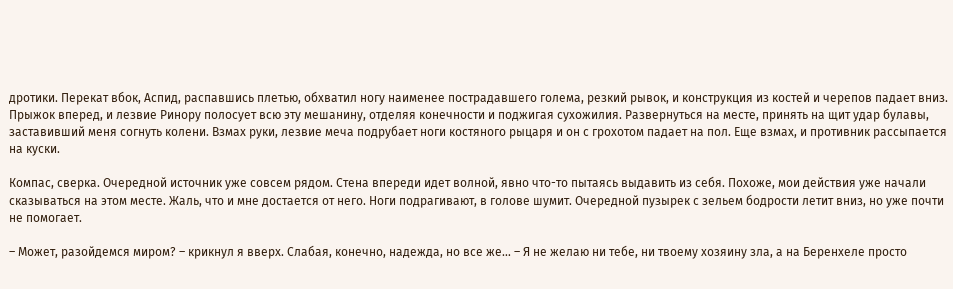дротики. Перекат вбок, Аспид, распавшись плетью, обхватил ногу наименее пострадавшего голема, резкий рывок, и конструкция из костей и черепов падает вниз. Прыжок вперед, и лезвие Ринору полосует всю эту мешанину, отделяя конечности и поджигая сухожилия. Развернуться на месте, принять на щит удар булавы, заставивший меня согнуть колени. Взмах руки, лезвие меча подрубает ноги костяного рыцаря и он с грохотом падает на пол. Еще взмах, и противник рассыпается на куски.

Компас, сверка. Очередной источник уже совсем рядом. Стена впереди идет волной, явно что-то пытаясь выдавить из себя. Похоже, мои действия уже начали сказываться на этом месте. Жаль, что и мне достается от него. Ноги подрагивают, в голове шумит. Очередной пузырек с зельем бодрости летит вниз, но уже почти не помогает.

– Может, разойдемся миром? – крикнул я вверх. Слабая, конечно, надежда, но все же… – Я не желаю ни тебе, ни твоему хозяину зла, а на Беренхеле просто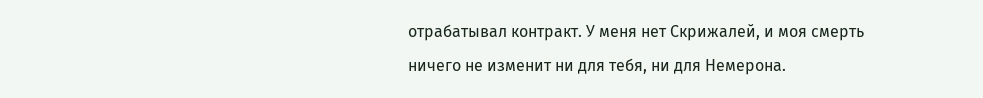отрабатывал контракт. У меня нет Скрижалей, и моя смерть ничего не изменит ни для тебя, ни для Немерона.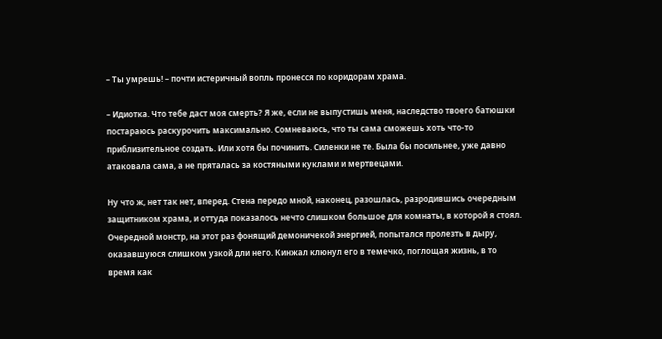– Ты умрешь! – почти истеричный вопль пронесся по коридорам храма.

– Идиотка. Что тебе даст моя смерть? Я же, если не выпустишь меня, наследство твоего батюшки постараюсь раскурочить максимально. Сомневаюсь, что ты сама сможешь хоть что-то приблизительное создать. Или хотя бы починить. Силенки не те. Была бы посильнее, уже давно атаковала сама, а не пряталась за костяными куклами и мертвецами.

Ну что ж, нет так нет, вперед. Стена передо мной, наконец, разошлась, разродившись очередным защитником храма, и оттуда показалось нечто слишком большое для комнаты, в которой я стоял. Очередной монстр, на этот раз фонящий демоничекой энергией, попытался пролезть в дыру, оказавшуюся слишком узкой дли него. Кинжал клюнул его в темечко, поглощая жизнь, в то время как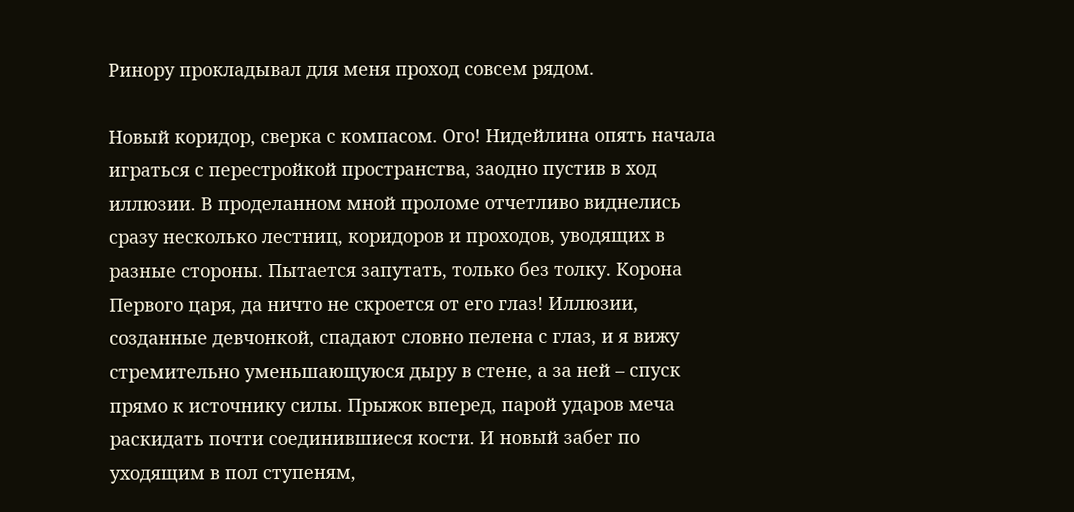Ринору прокладывал для меня проход совсем рядом.

Новый коридор, сверка с компасом. Ого! Нидейлина опять начала играться с перестройкой пространства, заодно пустив в ход иллюзии. В проделанном мной проломе отчетливо виднелись сразу несколько лестниц, коридоров и проходов, уводящих в разные стороны. Пытается запутать, только без толку. Корона Первого царя, да ничто не скроется от его глаз! Иллюзии, созданные девчонкой, спадают словно пелена с глаз, и я вижу стремительно уменьшающуюся дыру в стене, а за ней – спуск прямо к источнику силы. Прыжок вперед, парой ударов меча раскидать почти соединившиеся кости. И новый забег по уходящим в пол ступеням,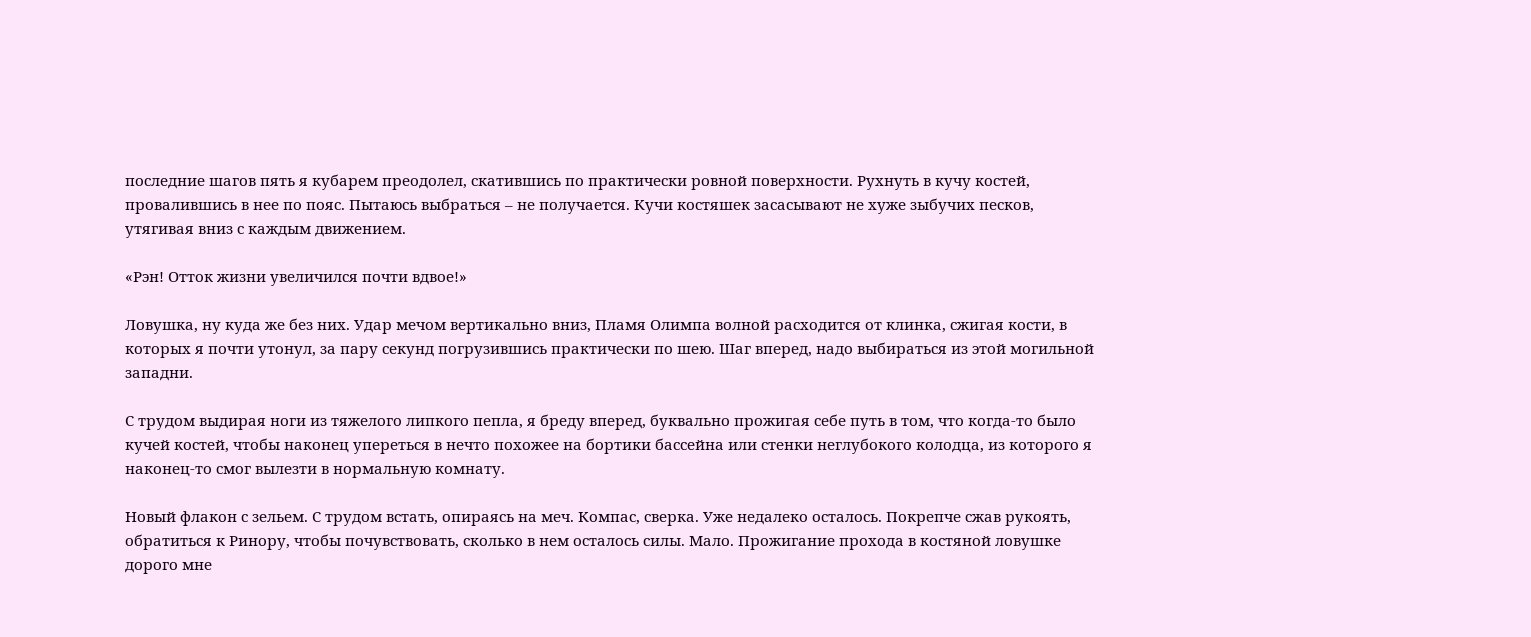последние шагов пять я кубарем преодолел, скатившись по практически ровной поверхности. Рухнуть в кучу костей, провалившись в нее по пояс. Пытаюсь выбраться – не получается. Кучи костяшек засасывают не хуже зыбучих песков, утягивая вниз с каждым движением.

«Рэн! Отток жизни увеличился почти вдвое!»

Ловушка, ну куда же без них. Удар мечом вертикально вниз, Пламя Олимпа волной расходится от клинка, сжигая кости, в которых я почти утонул, за пару секунд погрузившись практически по шею. Шаг вперед, надо выбираться из этой могильной западни.

С трудом выдирая ноги из тяжелого липкого пепла, я бреду вперед, буквально прожигая себе путь в том, что когда-то было кучей костей, чтобы наконец упереться в нечто похожее на бортики бассейна или стенки неглубокого колодца, из которого я наконец-то смог вылезти в нормальную комнату.

Новый флакон с зельем. С трудом встать, опираясь на меч. Компас, сверка. Уже недалеко осталось. Покрепче сжав рукоять, обратиться к Ринору, чтобы почувствовать, сколько в нем осталось силы. Мало. Прожигание прохода в костяной ловушке дорого мне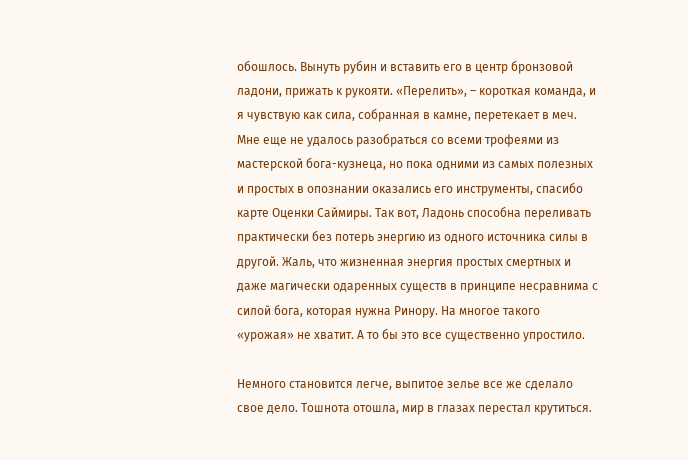обошлось. Вынуть рубин и вставить его в центр бронзовой ладони, прижать к рукояти. «Перелить», – короткая команда, и я чувствую как сила, собранная в камне, перетекает в меч. Мне еще не удалось разобраться со всеми трофеями из мастерской бога-кузнеца, но пока одними из самых полезных и простых в опознании оказались его инструменты, спасибо карте Оценки Саймиры. Так вот, Ладонь способна переливать практически без потерь энергию из одного источника силы в другой. Жаль, что жизненная энергия простых смертных и даже магически одаренных существ в принципе несравнима с силой бога, которая нужна Ринору. На многое такого «урожая» не хватит. А то бы это все существенно упростило.

Немного становится легче, выпитое зелье все же сделало свое дело. Тошнота отошла, мир в глазах перестал крутиться.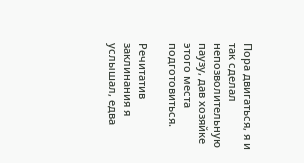Пора двигаться, я и так сделал непозволительную паузу, дав хозяйке этого места подготовиться.

Речитатив заклинания я услышал, едва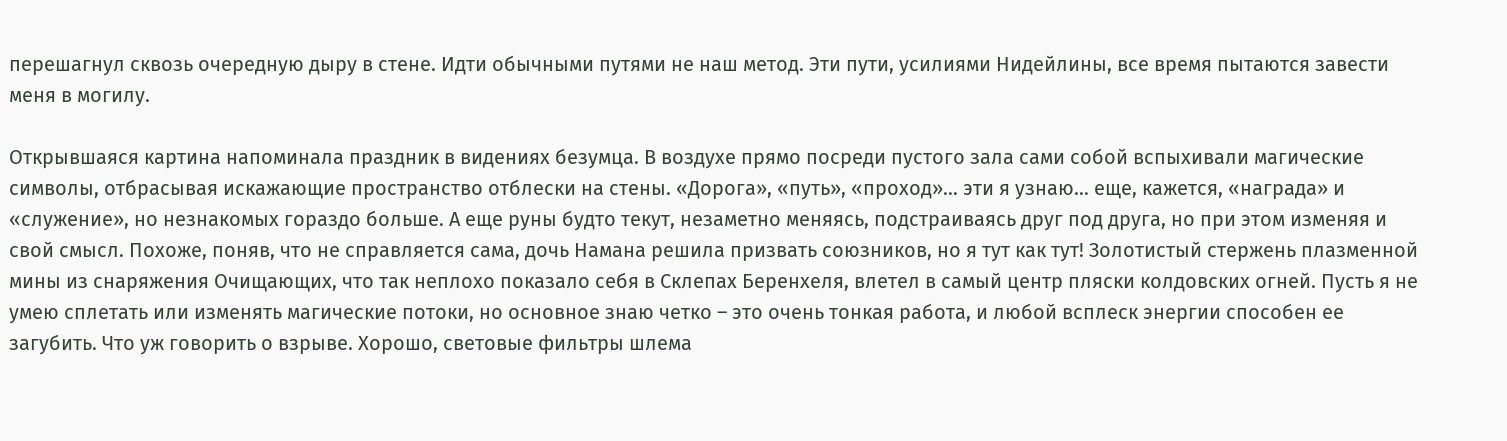перешагнул сквозь очередную дыру в стене. Идти обычными путями не наш метод. Эти пути, усилиями Нидейлины, все время пытаются завести меня в могилу.

Открывшаяся картина напоминала праздник в видениях безумца. В воздухе прямо посреди пустого зала сами собой вспыхивали магические символы, отбрасывая искажающие пространство отблески на стены. «Дорога», «путь», «проход»… эти я узнаю… еще, кажется, «награда» и «служение», но незнакомых гораздо больше. А еще руны будто текут, незаметно меняясь, подстраиваясь друг под друга, но при этом изменяя и свой смысл. Похоже, поняв, что не справляется сама, дочь Намана решила призвать союзников, но я тут как тут! Золотистый стержень плазменной мины из снаряжения Очищающих, что так неплохо показало себя в Склепах Беренхеля, влетел в самый центр пляски колдовских огней. Пусть я не умею сплетать или изменять магические потоки, но основное знаю четко – это очень тонкая работа, и любой всплеск энергии способен ее загубить. Что уж говорить о взрыве. Хорошо, световые фильтры шлема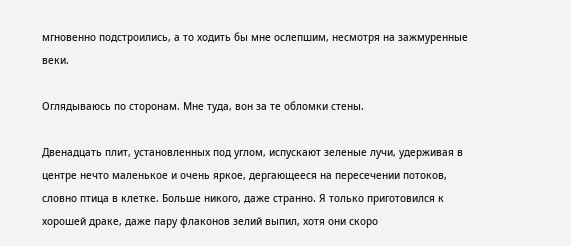мгновенно подстроились, а то ходить бы мне ослепшим, несмотря на зажмуренные веки.

Оглядываюсь по сторонам. Мне туда, вон за те обломки стены.

Двенадцать плит, установленных под углом, испускают зеленые лучи, удерживая в центре нечто маленькое и очень яркое, дергающееся на пересечении потоков, словно птица в клетке. Больше никого, даже странно. Я только приготовился к хорошей драке, даже пару флаконов зелий выпил, хотя они скоро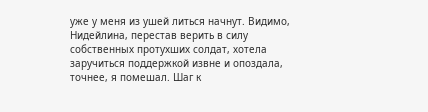уже у меня из ушей литься начнут. Видимо, Нидейлина, перестав верить в силу собственных протухших солдат, хотела заручиться поддержкой извне и опоздала, точнее, я помешал. Шаг к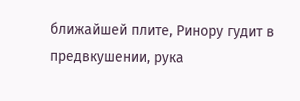ближайшей плите, Ринору гудит в предвкушении, рука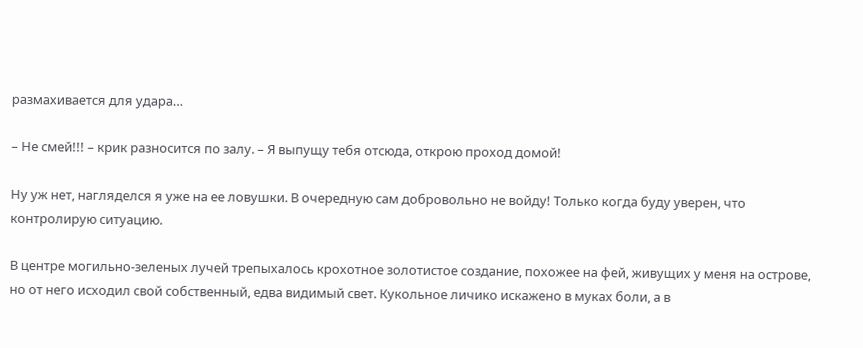размахивается для удара…

– Не смей!!! – крик разносится по залу. – Я выпущу тебя отсюда, открою проход домой!

Ну уж нет, нагляделся я уже на ее ловушки. В очередную сам добровольно не войду! Только когда буду уверен, что контролирую ситуацию.

В центре могильно-зеленых лучей трепыхалось крохотное золотистое создание, похожее на фей, живущих у меня на острове, но от него исходил свой собственный, едва видимый свет. Кукольное личико искажено в муках боли, а в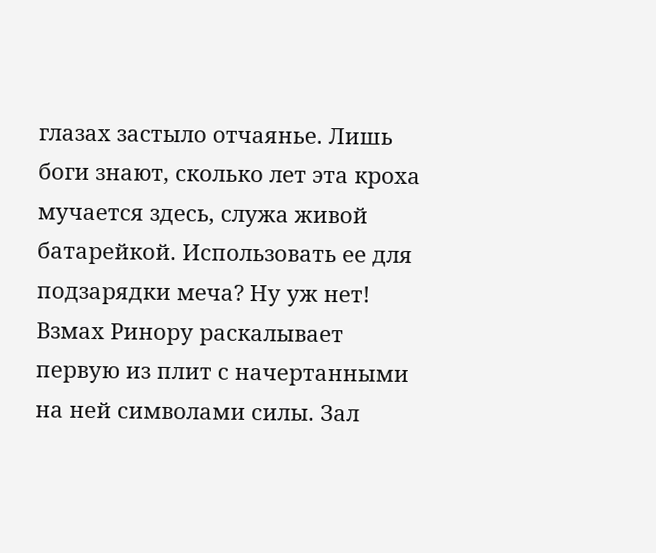глазах застыло отчаянье. Лишь боги знают, сколько лет эта кроха мучается здесь, служа живой батарейкой. Использовать ее для подзарядки меча? Ну уж нет! Взмах Ринору раскалывает первую из плит с начертанными на ней символами силы. Зал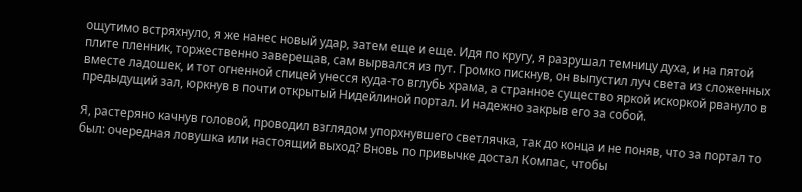ощутимо встряхнуло, я же нанес новый удар, затем еще и еще. Идя по кругу, я разрушал темницу духа, и на пятой плите пленник, торжественно заверещав, сам вырвался из пут. Громко пискнув, он выпустил луч света из сложенных вместе ладошек, и тот огненной спицей унесся куда-то вглубь храма, а странное существо яркой искоркой рвануло в предыдущий зал, юркнув в почти открытый Нидейлиной портал. И надежно закрыв его за собой.

Я, растеряно качнув головой, проводил взглядом упорхнувшего светлячка, так до конца и не поняв, что за портал то был: очередная ловушка или настоящий выход? Вновь по привычке достал Компас, чтобы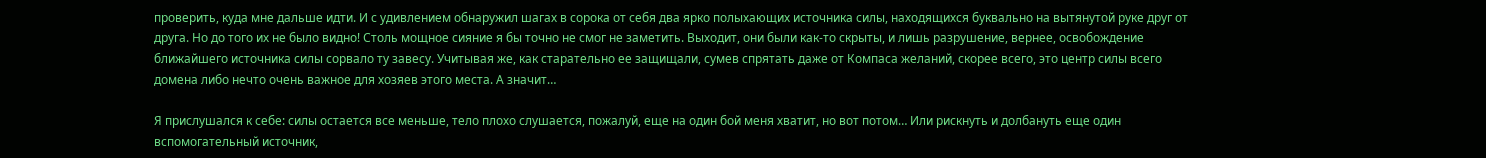проверить, куда мне дальше идти. И с удивлением обнаружил шагах в сорока от себя два ярко полыхающих источника силы, находящихся буквально на вытянутой руке друг от друга. Но до того их не было видно! Столь мощное сияние я бы точно не смог не заметить. Выходит, они были как-то скрыты, и лишь разрушение, вернее, освобождение ближайшего источника силы сорвало ту завесу. Учитывая же, как старательно ее защищали, сумев спрятать даже от Компаса желаний, скорее всего, это центр силы всего домена либо нечто очень важное для хозяев этого места. А значит…

Я прислушался к себе: силы остается все меньше, тело плохо слушается, пожалуй, еще на один бой меня хватит, но вот потом… Или рискнуть и долбануть еще один вспомогательный источник,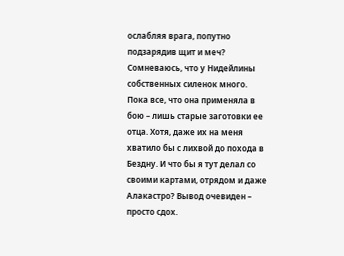ослабляя врага, попутно подзарядив щит и меч? Сомневаюсь, что у Нидейлины собственных силенок много. Пока все, что она применяла в бою – лишь старые заготовки ее отца. Хотя, даже их на меня хватило бы с лихвой до похода в Бездну. И что бы я тут делал со своими картами, отрядом и даже Алакастро? Вывод очевиден – просто сдох.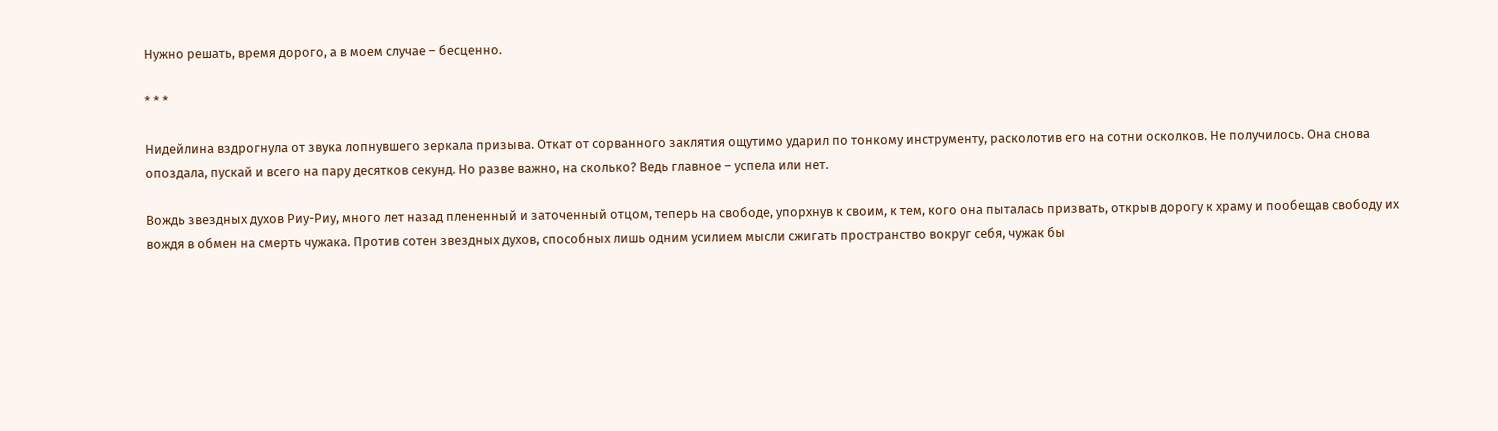Нужно решать, время дорого, а в моем случае – бесценно.

* * *

Нидейлина вздрогнула от звука лопнувшего зеркала призыва. Откат от сорванного заклятия ощутимо ударил по тонкому инструменту, расколотив его на сотни осколков. Не получилось. Она снова опоздала, пускай и всего на пару десятков секунд. Но разве важно, на сколько? Ведь главное – успела или нет.

Вождь звездных духов Риу-Риу, много лет назад плененный и заточенный отцом, теперь на свободе, упорхнув к своим, к тем, кого она пыталась призвать, открыв дорогу к храму и пообещав свободу их вождя в обмен на смерть чужака. Против сотен звездных духов, способных лишь одним усилием мысли сжигать пространство вокруг себя, чужак бы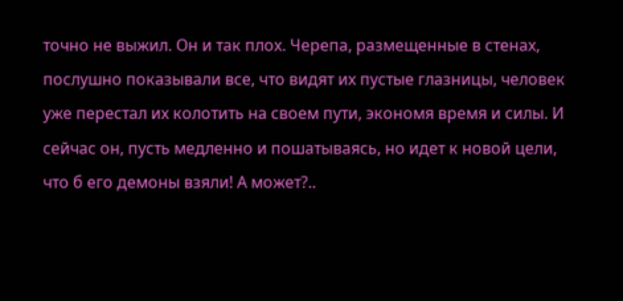точно не выжил. Он и так плох. Черепа, размещенные в стенах, послушно показывали все, что видят их пустые глазницы, человек уже перестал их колотить на своем пути, экономя время и силы. И сейчас он, пусть медленно и пошатываясь, но идет к новой цели, что б его демоны взяли! А может?..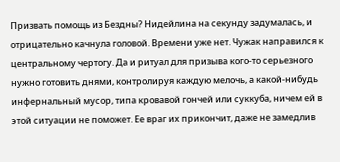Призвать помощь из Бездны? Нидейлина на секунду задумалась, и отрицательно качнула головой. Времени уже нет. Чужак направился к центральному чертогу. Да и ритуал для призыва кого-то серьезного нужно готовить днями, контролируя каждую мелочь, а какой-нибудь инфернальный мусор, типа кровавой гончей или суккуба, ничем ей в этой ситуации не поможет. Ее враг их прикончит, даже не замедлив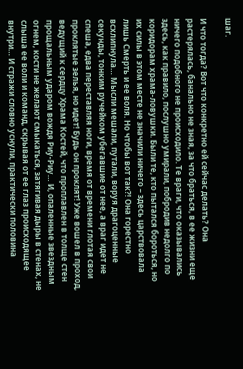шаг.

И что тогда? Вот что конкретно ей сейчас делать? Она растерялась, банально не зная, за что браться, в ее жизни еще ничего подобного не происходило. Те враги, что оказывались здесь, как правило, послушно умирали, побродив недолго по коридорам храма-ловушки. Были те, кто пытался бороться, но их силы в этом месте не значили ничего – здесь царствовала лишь Смерть и ее воля. Но чтобы вот так⁈ Она горестно всхлипнула… Мысли мешали, путали, воруя драгоценные секунды, тонким ручейком убегавшие от нее, а враг идет не спеша, едва переставляя ноги, время от времени глотая свои проклятые зелья, но идет! Будь он проклят! Уже вошел в проход, ведущий к сердцу Храма Костей, что проплавлен в толще стен прощальным ударом вождя Риу-Риу… И, опаленные звездным огнем, кости не желают смыкаться, затягивая дыры в стенах, не слыша ее воли и команд, скрывая от ее глаз происходящее внутри… И стражи словно уснули, практически половина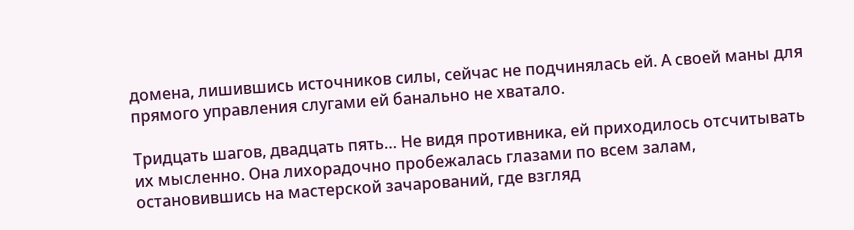домена, лишившись источников силы, сейчас не подчинялась ей. А своей маны для прямого управления слугами ей банально не хватало.

Тридцать шагов, двадцать пять… Не видя противника, ей приходилось отсчитывать их мысленно. Она лихорадочно пробежалась глазами по всем залам, остановившись на мастерской зачарований, где взгляд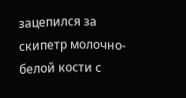зацепился за скипетр молочно-белой кости с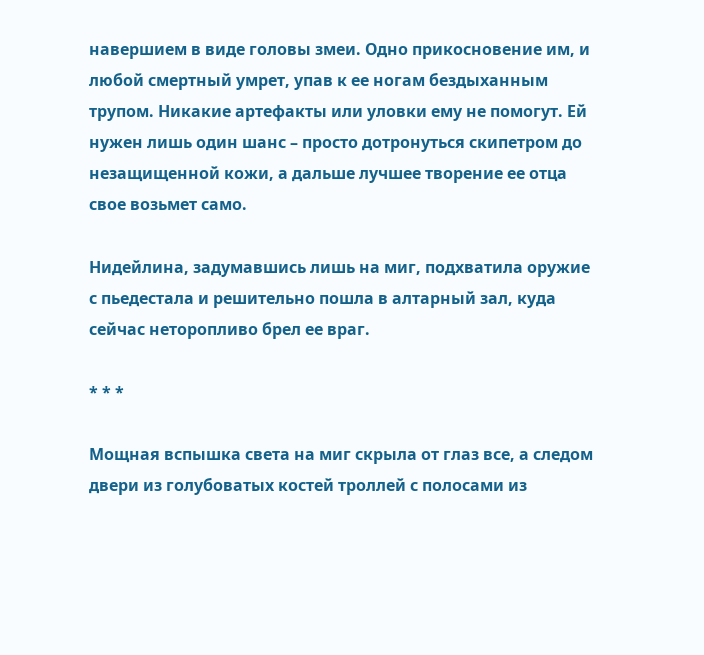навершием в виде головы змеи. Одно прикосновение им, и любой смертный умрет, упав к ее ногам бездыханным трупом. Никакие артефакты или уловки ему не помогут. Ей нужен лишь один шанс – просто дотронуться скипетром до незащищенной кожи, а дальше лучшее творение ее отца свое возьмет само.

Нидейлина, задумавшись лишь на миг, подхватила оружие с пьедестала и решительно пошла в алтарный зал, куда сейчас неторопливо брел ее враг.

* * *

Мощная вспышка света на миг скрыла от глаз все, а следом двери из голубоватых костей троллей с полосами из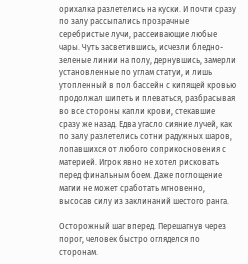орихалка разлетелись на куски. И почти сразу по залу рассыпались прозрачные серебристые лучи, рассеивающие любые чары. Чуть засветившись, исчезли бледно-зеленые линии на полу, дернувшись, замерли установленные по углам статуи, и лишь утопленный в пол бассейн с кипящей кровью продолжал шипеть и плеваться, разбрасывая во все стороны капли крови, стекавшие сразу же назад. Едва угасло сияние лучей, как по залу разлетелись сотни радужных шаров, лопавшихся от любого соприкосновения с материей. Игрок явно не хотел рисковать перед финальным боем. Даже поглощение магии не может сработать мгновенно, высосав силу из заклинаний шестого ранга.

Осторожный шаг вперед. Перешагнув через порог, человек быстро огляделся по сторонам.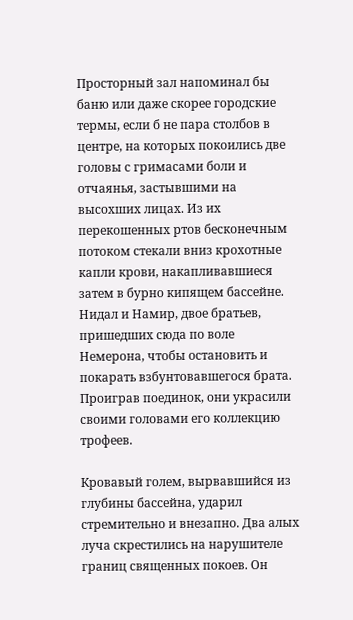Просторный зал напоминал бы баню или даже скорее городские термы, если б не пара столбов в центре, на которых покоились две головы с гримасами боли и отчаянья, застывшими на высохших лицах. Из их перекошенных ртов бесконечным потоком стекали вниз крохотные капли крови, накапливавшиеся затем в бурно кипящем бассейне. Нидал и Намир, двое братьев, пришедших сюда по воле Немерона, чтобы остановить и покарать взбунтовавшегося брата. Проиграв поединок, они украсили своими головами его коллекцию трофеев.

Кровавый голем, вырвавшийся из глубины бассейна, ударил стремительно и внезапно. Два алых луча скрестились на нарушителе границ священных покоев. Он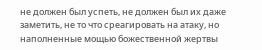не должен был успеть, не должен был их даже заметить, не то что среагировать на атаку, но наполненные мощью божественной жертвы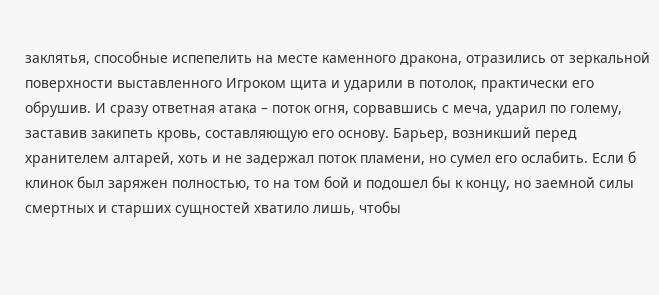заклятья, способные испепелить на месте каменного дракона, отразились от зеркальной поверхности выставленного Игроком щита и ударили в потолок, практически его обрушив. И сразу ответная атака – поток огня, сорвавшись с меча, ударил по голему, заставив закипеть кровь, составляющую его основу. Барьер, возникший перед хранителем алтарей, хоть и не задержал поток пламени, но сумел его ослабить. Если б клинок был заряжен полностью, то на том бой и подошел бы к концу, но заемной силы смертных и старших сущностей хватило лишь, чтобы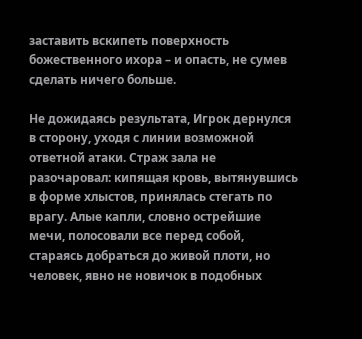заставить вскипеть поверхность божественного ихора – и опасть, не сумев сделать ничего больше.

Не дожидаясь результата, Игрок дернулся в сторону, уходя с линии возможной ответной атаки. Страж зала не разочаровал: кипящая кровь, вытянувшись в форме хлыстов, принялась стегать по врагу. Алые капли, словно острейшие мечи, полосовали все перед собой, стараясь добраться до живой плоти, но человек, явно не новичок в подобных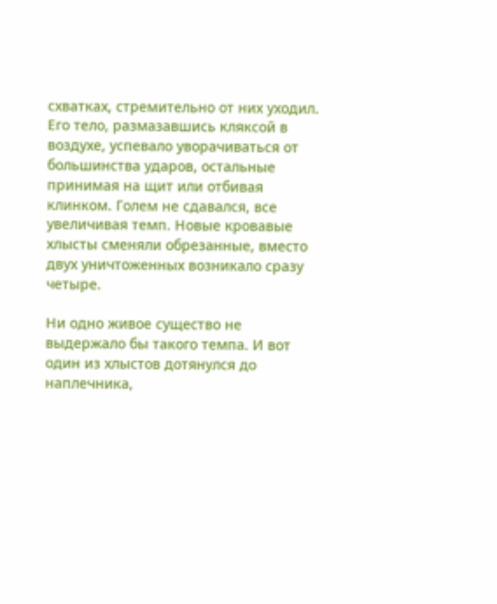схватках, стремительно от них уходил. Его тело, размазавшись кляксой в воздухе, успевало уворачиваться от большинства ударов, остальные принимая на щит или отбивая клинком. Голем не сдавался, все увеличивая темп. Новые кровавые хлысты сменяли обрезанные, вместо двух уничтоженных возникало сразу четыре.

Ни одно живое существо не выдержало бы такого темпа. И вот один из хлыстов дотянулся до наплечника,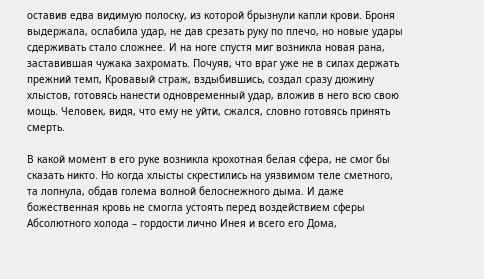оставив едва видимую полоску, из которой брызнули капли крови. Броня выдержала, ослабила удар, не дав срезать руку по плечо, но новые удары сдерживать стало сложнее. И на ноге спустя миг возникла новая рана, заставившая чужака захромать. Почуяв, что враг уже не в силах держать прежний темп, Кровавый страж, вздыбившись, создал сразу дюжину хлыстов, готовясь нанести одновременный удар, вложив в него всю свою мощь. Человек, видя, что ему не уйти, сжался, словно готовясь принять смерть.

В какой момент в его руке возникла крохотная белая сфера, не смог бы сказать никто. Но когда хлысты скрестились на уязвимом теле сметного, та лопнула, обдав голема волной белоснежного дыма. И даже божественная кровь не смогла устоять перед воздействием сферы Абсолютного холода – гордости лично Инея и всего его Дома,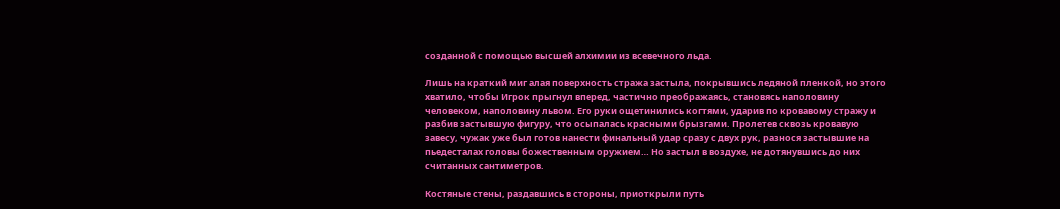созданной с помощью высшей алхимии из всевечного льда.

Лишь на краткий миг алая поверхность стража застыла, покрывшись ледяной пленкой, но этого хватило, чтобы Игрок прыгнул вперед, частично преображаясь, становясь наполовину человеком, наполовину львом. Его руки ощетинились когтями, ударив по кровавому стражу и разбив застывшую фигуру, что осыпалась красными брызгами. Пролетев сквозь кровавую завесу, чужак уже был готов нанести финальный удар сразу с двух рук, разнося застывшие на пьедесталах головы божественным оружием… Но застыл в воздухе, не дотянувшись до них считанных сантиметров.

Костяные стены, раздавшись в стороны, приоткрыли путь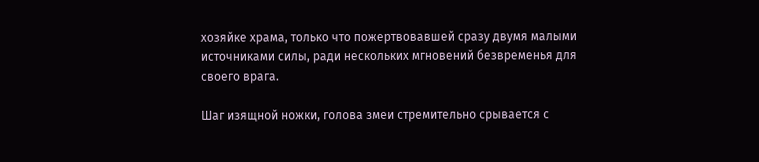хозяйке храма, только что пожертвовавшей сразу двумя малыми источниками силы, ради нескольких мгновений безвременья для своего врага.

Шаг изящной ножки, голова змеи стремительно срывается с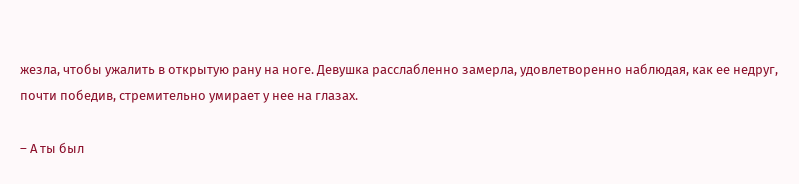жезла, чтобы ужалить в открытую рану на ноге. Девушка расслабленно замерла, удовлетворенно наблюдая, как ее недруг, почти победив, стремительно умирает у нее на глазах.

– А ты был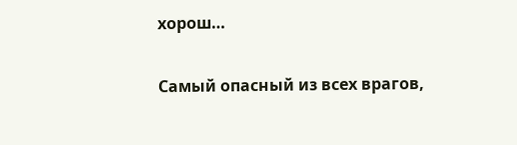хорош…

Самый опасный из всех врагов,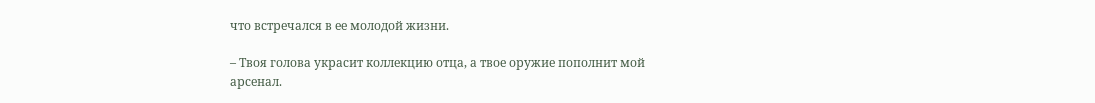что встречался в ее молодой жизни.

– Твоя голова украсит коллекцию отца, а твое оружие пополнит мой арсенал.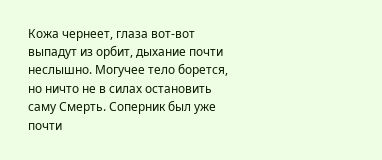Кожа чернеет, глаза вот-вот выпадут из орбит, дыхание почти неслышно. Могучее тело борется, но ничто не в силах остановить саму Смерть. Соперник был уже почти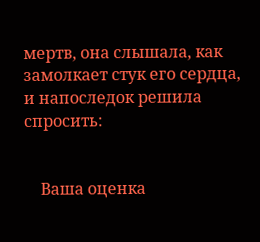мертв, она слышала, как замолкает стук его сердца, и напоследок решила спросить:


    Ваша оценка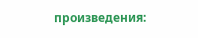произведения: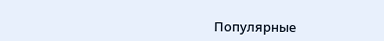Популярные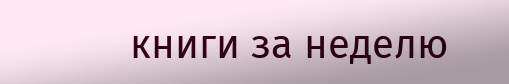книги за неделю